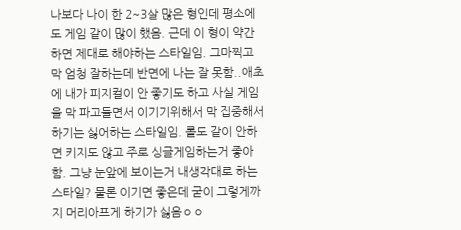나보다 나이 한 2~3살 많은 형인데 평소에도 게임 같이 많이 했음. 근데 이 형이 약간 하면 제대로 해야하는 스타일임. 그마찍고 막 엄청 잘하는데 반면에 나는 잘 못함..애초에 내가 피지컬이 안 좋기도 하고 사실 게임을 막 파고들면서 이기기위해서 막 집중해서 하기는 싫어하는 스타일임. 롤도 같이 안하면 키지도 않고 주로 싱글게임하는거 좋아함. 그냥 눈앞에 보이는거 내생각대로 하는 스타일? 물론 이기면 좋은데 굳이 그렇게까지 머리아프게 하기가 싫음ㅇㅇ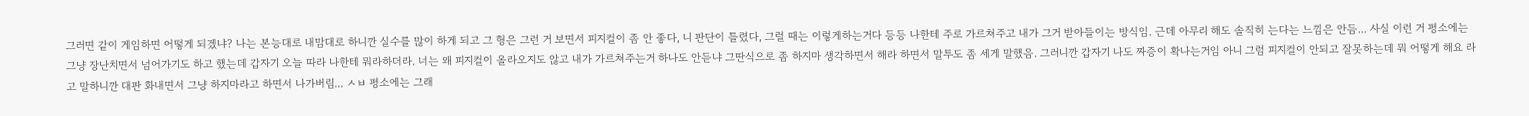그러면 같이 게임하면 어떻게 되겠냐? 나는 본능대로 내맘대로 하니깐 실수를 많이 하게 되고 그 형은 그런 거 보면서 피지컬이 좀 안 좋다, 니 판단이 틀렸다, 그럴 때는 이렇게하는거다 등등 나한테 주로 가르쳐주고 내가 그거 받아들이는 방식임. 근데 아무리 해도 솔직히 는다는 느낌은 안듬... 사실 이런 거 평소에는 그냥 장난치면서 넘어가기도 하고 했는데 갑자기 오늘 따라 나한테 뭐라하더라. 너는 왜 피지컬이 올라오지도 않고 내가 가르쳐주는거 하나도 안듣냐 그딴식으로 좀 하지마 생각하면서 해라 하면서 말투도 좀 세게 말했음. 그러니깐 갑자기 나도 짜증이 확나는거임 아니 그럼 피지컬이 안되고 잘못하는데 뭐 어떻게 해요 라고 말하니깐 대판 화내면서 그냥 하지마라고 하면서 나가버림... ㅅㅂ 평소에는 그래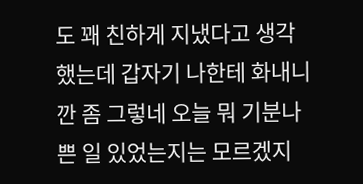도 꽤 친하게 지냈다고 생각했는데 갑자기 나한테 화내니깐 좀 그렇네 오늘 뭐 기분나쁜 일 있었는지는 모르겠지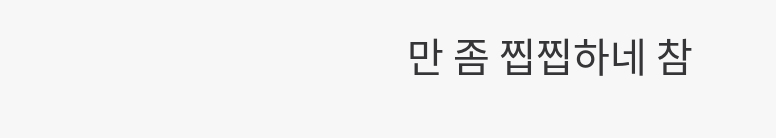만 좀 찝찝하네 참